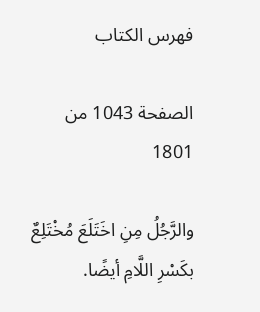فهرس الكتاب

الصفحة 1043 من 1801

والرَّجُلُ مِنِ اخَتَلَعَ مُخْتَلِعٌ بكَسْرِ اللَّامِ أيضًا.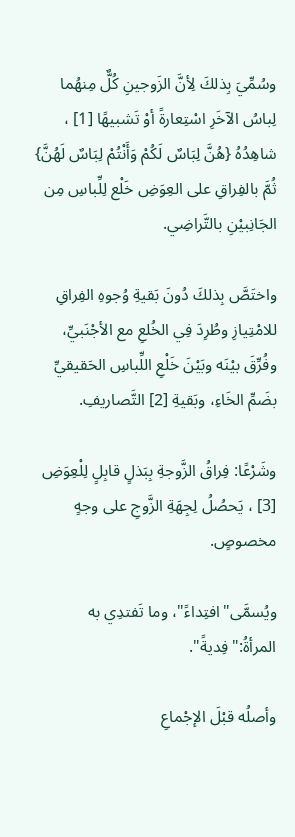وسُمِّيَ بِذلكَ لِأنَّ الزَوجينِ كُلٌّ مِنهُما لِباسُ الآخَرِ اسْتِعارةً أوْ تَشبيهًا [1] ، شاهِدُهُ {هُنَّ لِبَاسٌ لَكُمْ وَأَنْتُمْ لِبَاسٌ لَهُنَّ} ثُمَّ بالفِراقِ على العِوَضِ خَلْع لِلِّباسِ مِن الجَانِبيْنِ بالتَّراضِي.

واختَصَّ بِذلكَ دُونَ بَقيةِ وُجوهِ الفِراقِ للامْتِيازِ وطُرِدَ فِي الخُلعِ مع الأجْنَبيِّ، وفُرِّقَ بيْنَه وبَيْنَ خَلْعِ اللِّباسِ الحَقيقيِّ بضَمِّ الخَاءِ، وبَقيةِ [2] التَّصاريفِ.

وشَرْعًا: فِراقُ الزَّوجةِ بِبَذلٍ قابِلٍ لِلْعِوَضِ [3] ، يَحصُلُ لِجِهَةِ الزَّوجِ على وجهٍ مخصوصٍ.

ويُسمَّى"افتِداءً"، وما تَفتدِي به المرأةُ:"فِديةً".

وأصلُه قبْلَ الإجْماعِ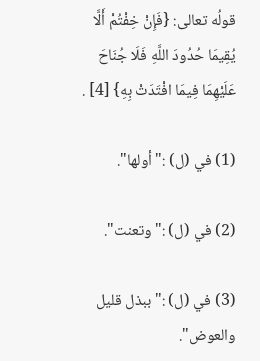قولُه تعالى: {فَإِنْ خِفْتُمْ أَلَّا يُقِيمَا حُدُودَ اللَّهِ فَلَا جُنَاحَ عَلَيْهِمَا فِيمَا افْتَدَتْ بِهِ} [4] .

(1) في (ل) :"أولها".

(2) في (ل) :"وتعنت".

(3) في (ل) :"ببذل قليل والعوض".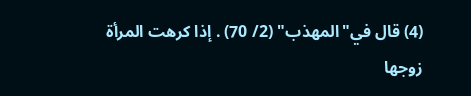(4) قال في"المهذب" (2/ 70) . إذا كرهت المرأة زوجها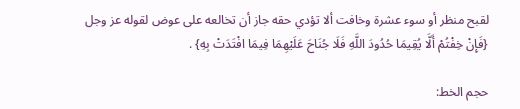لقبح منظر أو سوء عشرة وخافت ألا تؤدي حقه جاز أن تخالعه على عوض لقوله عز وجل {فَإِنْ خِفْتُمْ أَلَّا يُقِيمَا حُدُودَ اللَّهِ فَلَا جُنَاحَ عَلَيْهِمَا فِيمَا افْتَدَتْ بِهِ} .

حجم الخط: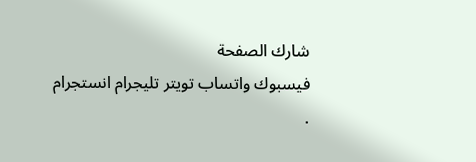شارك الصفحة
فيسبوك واتساب تويتر تليجرام انستجرام
.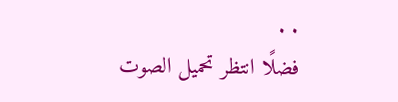. .
فضلًا انتظر تحميل الصوت